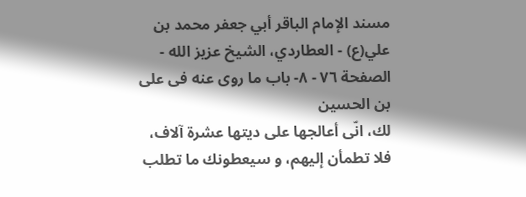مسند الإمام الباقر أبي جعفر محمد بن علي(ع) - العطاردي، الشيخ عزيز الله - الصفحة ٧٦ - ٨- باب ما روى عنه فى على بن الحسين
لك، انّى أعالجها على ديتها عشرة آلاف، فلا تطمأن إليهم، و سيعطونك ما تطلب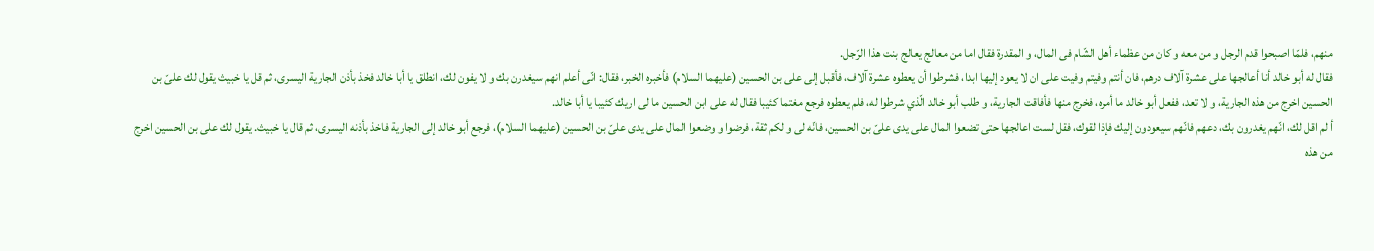منهم، فلمّا اصبحوا قدم الرجل و من معه و كان من عظماء أهل الشّام فى المال، و المقدرة فقال اما من معالج يعالج بنت هذا الرّجل.
فقال له أبو خالد أنا أعالجها على عشرة آلاف درهم، فان أنتم وفيتم وفيت على ان لا يعود إليها ابدا، فشرطوا أن يعطوه عشرة آلاف، فأقبل إلى على بن الحسين (عليهما السلام) فأخبره الخبر، فقال: انّى أعلم انهم سيغدرن بك و لا يفون لك، انطلق يا أبا خالد فخذ بأذن الجارية اليسرى، ثم قل يا خبيث يقول لك علىّ بن الحسين اخرج من هذه الجارية، و لا تعد، ففعل أبو خالد ما أمره، فخرج منها فأفاقت الجارية، و طلب أبو خالد الّذي شرطوا له، فلم يعطوه فرجع مغتما كئيبا فقال له على ابن الحسين ما لى اريك كئيبا يا أبا خالد.
أ لم اقل لك، انّهم يغدرون بك، دعهم فانّهم سيعودون إليك فإذا لقوك، فقل لست اعالجها حتى تضعوا المال على يدى علىّ بن الحسين، فانّه لى و لكم ثقة، فرضوا و وضعوا المال على يدى علىّ بن الحسين (عليهما السلام)، فرجع أبو خالد إلى الجارية فاخذ بأذنه اليسرى، ثم قال يا خبيث. يقول لك على بن الحسين اخرج من هذه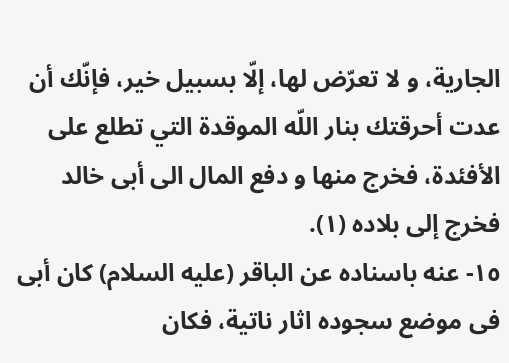الجارية، و لا تعرّض لها، إلّا بسبيل خير، فإنّك أن عدت أحرقتك بنار اللّه الموقدة التي تطلع على الأفئدة، فخرج منها و دفع المال الى أبى خالد فخرج إلى بلاده (١).
١٥- عنه باسناده عن الباقر (عليه السلام) كان أبى فى موضع سجوده اثار ناتية، فكان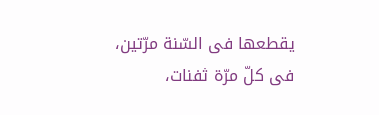يقطعها فى السّنة مرّتين، فى كلّ مرّة ثفنات،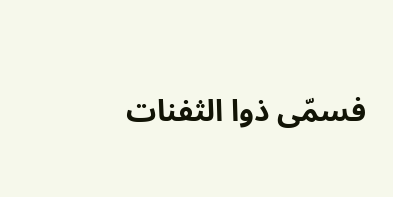فسمّى ذوا الثفنات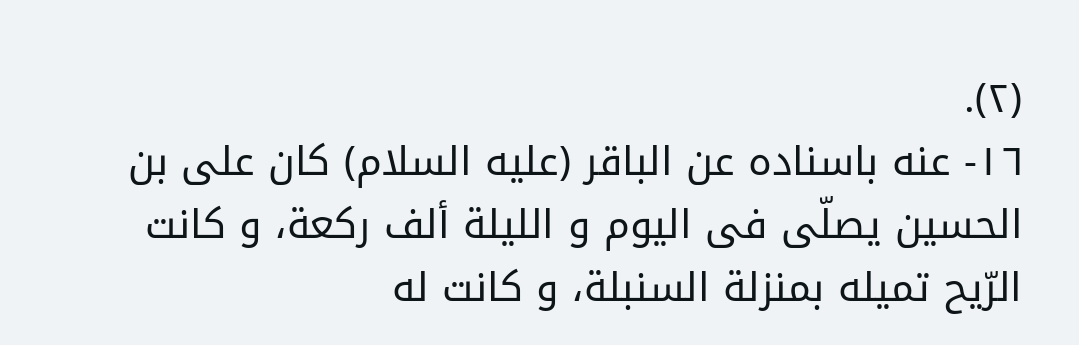(٢).
١٦- عنه باسناده عن الباقر (عليه السلام) كان على بن الحسين يصلّى فى اليوم و الليلة ألف ركعة، و كانت الرّيح تميله بمنزلة السنبلة، و كانت له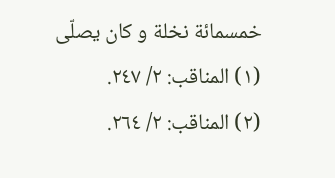خمسمائة نخلة و كان يصلّى
(١) المناقب: ٢/ ٢٤٧.
(٢) المناقب: ٢/ ٢٦٤.